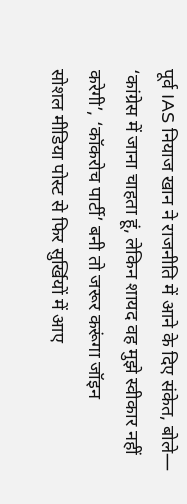पूर्व IAS नियाज खान ने राजनीति में आने के दिए संकेत, बोले— ‘कांग्रेस में जाना चाहता हूं, लेकिन शायद वह मुझे स्वीकार नहीं करेगी’, ‘कॉकरोच पार्टी’ बनी तो जरूर करूंगा जॉइन
सोशल मीडिया पोस्ट से फिर सुर्खियों में आए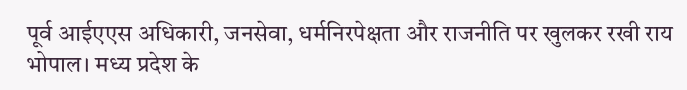पूर्व आईएएस अधिकारी, जनसेवा, धर्मनिरपेक्षता और राजनीति पर खुलकर रखी राय
भोपाल। मध्य प्रदेश के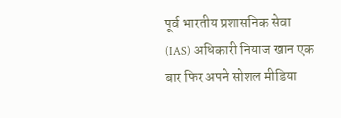पूर्व भारतीय प्रशासनिक सेवा (IAS) अधिकारी नियाज खान एक बार फिर अपने सोशल मीडिया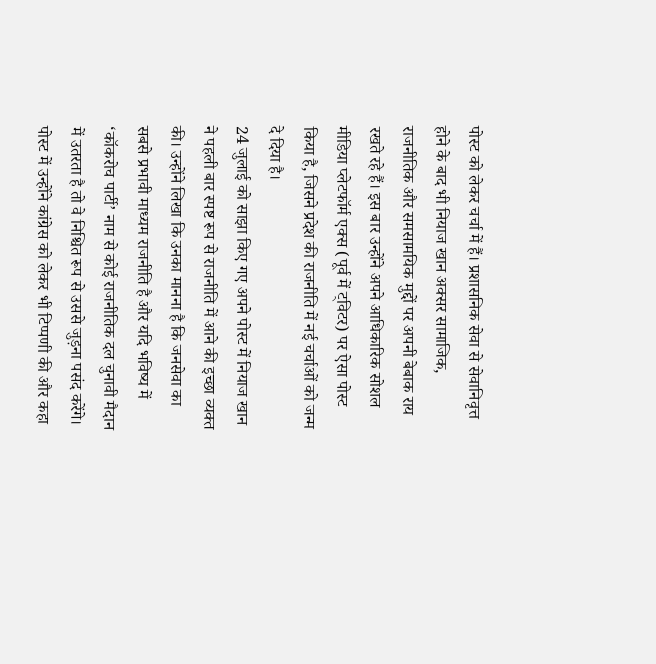पोस्ट को लेकर चर्चा में हैं। प्रशासनिक सेवा से सेवानिवृत्त होने के बाद भी नियाज खान अक्सर सामाजिक, राजनीतिक और समसामयिक मुद्दों पर अपनी बेबाक राय रखते रहे हैं। इस बार उन्होंने अपने आधिकारिक सोशल मीडिया प्लेटफॉर्म एक्स (पूर्व में ट्विटर) पर ऐसा पोस्ट किया है, जिसने प्रदेश की राजनीति में नई चर्चाओं को जन्म दे दिया है।
24 जुलाई को साझा किए गए अपने पोस्ट में नियाज खान ने पहली बार स्पष्ट रूप से राजनीति में आने की इच्छा व्यक्त की। उन्होंने लिखा कि उनका मानना है कि जनसेवा का सबसे प्रभावी माध्यम राजनीति है और यदि भविष्य में ‘कॉकरोच पार्टी’ नाम से कोई राजनीतिक दल चुनावी मैदान में उतरता है तो वे निश्चित रूप से उससे जुड़ना पसंद करेंगे।
पोस्ट में उन्होंने कांग्रेस को लेकर भी टिप्पणी की और कहा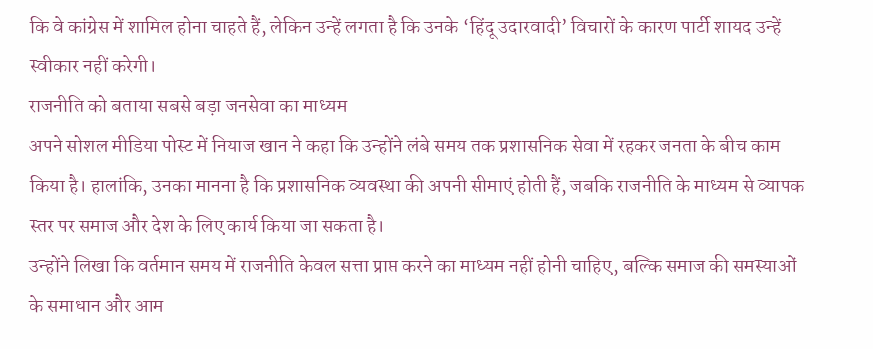कि वे कांग्रेस में शामिल होना चाहते हैं, लेकिन उन्हें लगता है कि उनके ‘हिंदू उदारवादी’ विचारों के कारण पार्टी शायद उन्हें स्वीकार नहीं करेगी।
राजनीति को बताया सबसे बड़ा जनसेवा का माध्यम
अपने सोशल मीडिया पोस्ट में नियाज खान ने कहा कि उन्होंने लंबे समय तक प्रशासनिक सेवा में रहकर जनता के बीच काम किया है। हालांकि, उनका मानना है कि प्रशासनिक व्यवस्था की अपनी सीमाएं होती हैं, जबकि राजनीति के माध्यम से व्यापक स्तर पर समाज और देश के लिए कार्य किया जा सकता है।
उन्होंने लिखा कि वर्तमान समय में राजनीति केवल सत्ता प्राप्त करने का माध्यम नहीं होनी चाहिए, बल्कि समाज की समस्याओं के समाधान और आम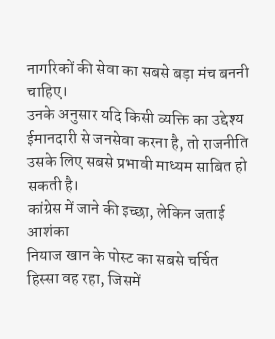नागरिकों की सेवा का सबसे बड़ा मंच बननी चाहिए।
उनके अनुसार यदि किसी व्यक्ति का उद्देश्य ईमानदारी से जनसेवा करना है, तो राजनीति उसके लिए सबसे प्रभावी माध्यम साबित हो सकती है।
कांग्रेस में जाने की इच्छा, लेकिन जताई आशंका
नियाज खान के पोस्ट का सबसे चर्चित हिस्सा वह रहा, जिसमें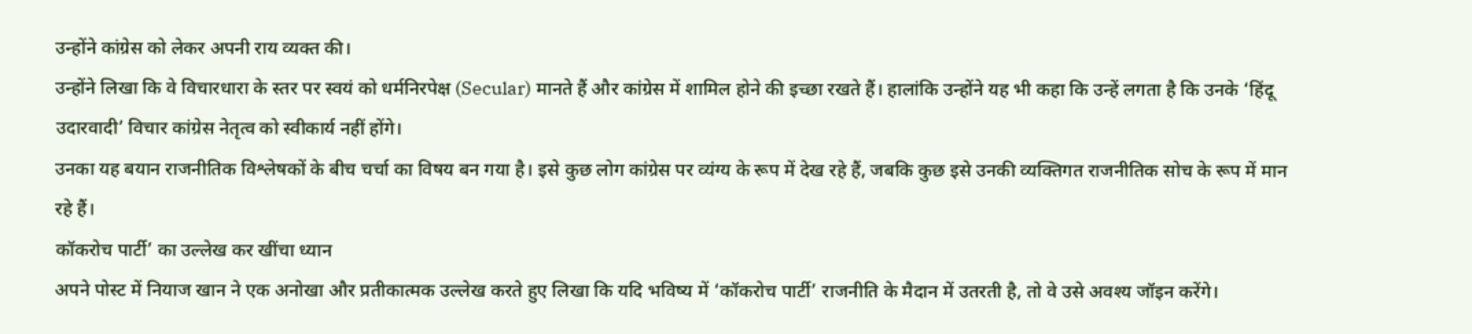उन्होंने कांग्रेस को लेकर अपनी राय व्यक्त की।
उन्होंने लिखा कि वे विचारधारा के स्तर पर स्वयं को धर्मनिरपेक्ष (Secular) मानते हैं और कांग्रेस में शामिल होने की इच्छा रखते हैं। हालांकि उन्होंने यह भी कहा कि उन्हें लगता है कि उनके ‘हिंदू उदारवादी’ विचार कांग्रेस नेतृत्व को स्वीकार्य नहीं होंगे।
उनका यह बयान राजनीतिक विश्लेषकों के बीच चर्चा का विषय बन गया है। इसे कुछ लोग कांग्रेस पर व्यंग्य के रूप में देख रहे हैं, जबकि कुछ इसे उनकी व्यक्तिगत राजनीतिक सोच के रूप में मान रहे हैं।
कॉकरोच पार्टी’ का उल्लेख कर खींचा ध्यान
अपने पोस्ट में नियाज खान ने एक अनोखा और प्रतीकात्मक उल्लेख करते हुए लिखा कि यदि भविष्य में ‘कॉकरोच पार्टी’ राजनीति के मैदान में उतरती है, तो वे उसे अवश्य जॉइन करेंगे।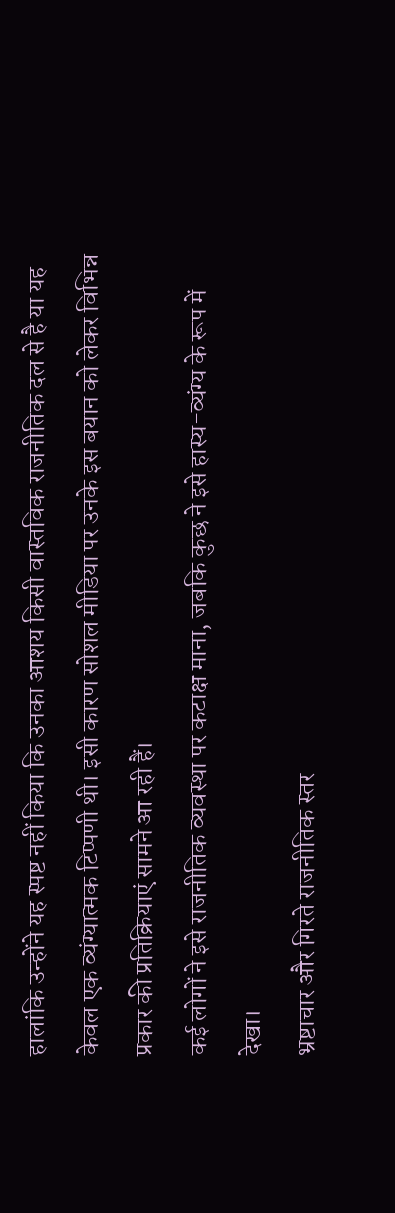हालांकि उन्होंने यह स्पष्ट नहीं किया कि उनका आशय किसी वास्तविक राजनीतिक दल से है या यह केवल एक व्यंग्यात्मक टिप्पणी थी। इसी कारण सोशल मीडिया पर उनके इस बयान को लेकर विभिन्न प्रकार की प्रतिक्रियाएं सामने आ रही हैं।
कई लोगों ने इसे राजनीतिक व्यवस्था पर कटाक्ष माना, जबकि कुछ ने इसे हास्य-व्यंग्य के रूप में देखा।
भ्रष्टाचार और गिरते राजनीतिक स्तर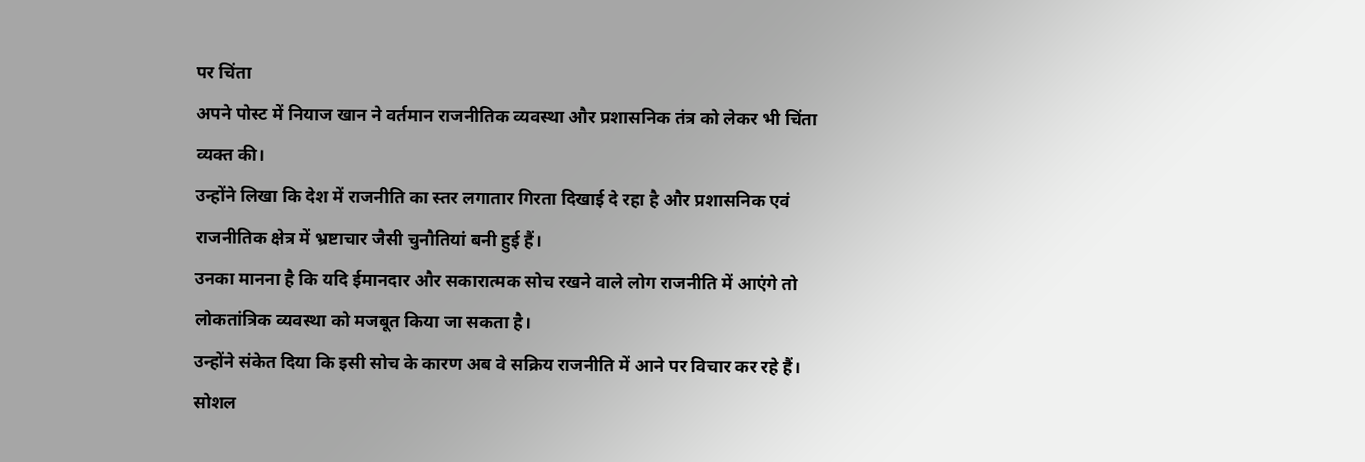पर चिंता
अपने पोस्ट में नियाज खान ने वर्तमान राजनीतिक व्यवस्था और प्रशासनिक तंत्र को लेकर भी चिंता व्यक्त की।
उन्होंने लिखा कि देश में राजनीति का स्तर लगातार गिरता दिखाई दे रहा है और प्रशासनिक एवं राजनीतिक क्षेत्र में भ्रष्टाचार जैसी चुनौतियां बनी हुई हैं।
उनका मानना है कि यदि ईमानदार और सकारात्मक सोच रखने वाले लोग राजनीति में आएंगे तो लोकतांत्रिक व्यवस्था को मजबूत किया जा सकता है।
उन्होंने संकेत दिया कि इसी सोच के कारण अब वे सक्रिय राजनीति में आने पर विचार कर रहे हैं।
सोशल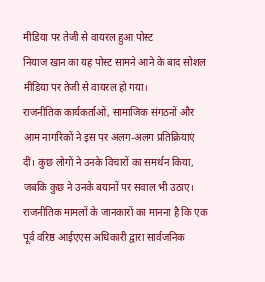मीडिया पर तेजी से वायरल हुआ पोस्ट
नियाज खान का यह पोस्ट सामने आने के बाद सोशल मीडिया पर तेजी से वायरल हो गया।
राजनीतिक कार्यकर्ताओं, सामाजिक संगठनों और आम नागरिकों ने इस पर अलग-अलग प्रतिक्रियाएं दीं। कुछ लोगों ने उनके विचारों का समर्थन किया, जबकि कुछ ने उनके बयानों पर सवाल भी उठाए।
राजनीतिक मामलों के जानकारों का मानना है कि एक पूर्व वरिष्ठ आईएएस अधिकारी द्वारा सार्वजनिक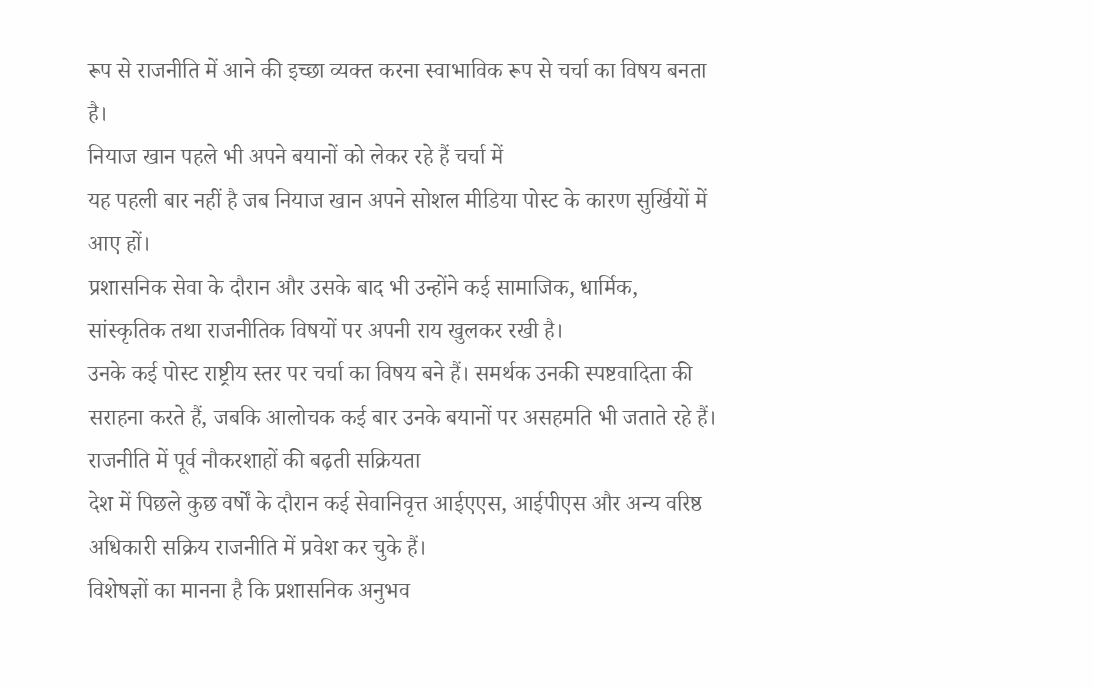रूप से राजनीति में आने की इच्छा व्यक्त करना स्वाभाविक रूप से चर्चा का विषय बनता है।
नियाज खान पहले भी अपने बयानों को लेकर रहे हैं चर्चा में
यह पहली बार नहीं है जब नियाज खान अपने सोशल मीडिया पोस्ट के कारण सुर्खियों में आए हों।
प्रशासनिक सेवा के दौरान और उसके बाद भी उन्होंने कई सामाजिक, धार्मिक, सांस्कृतिक तथा राजनीतिक विषयों पर अपनी राय खुलकर रखी है।
उनके कई पोस्ट राष्ट्रीय स्तर पर चर्चा का विषय बने हैं। समर्थक उनकी स्पष्टवादिता की सराहना करते हैं, जबकि आलोचक कई बार उनके बयानों पर असहमति भी जताते रहे हैं।
राजनीति में पूर्व नौकरशाहों की बढ़ती सक्रियता
देश में पिछले कुछ वर्षों के दौरान कई सेवानिवृत्त आईएएस, आईपीएस और अन्य वरिष्ठ अधिकारी सक्रिय राजनीति में प्रवेश कर चुके हैं।
विशेषज्ञों का मानना है कि प्रशासनिक अनुभव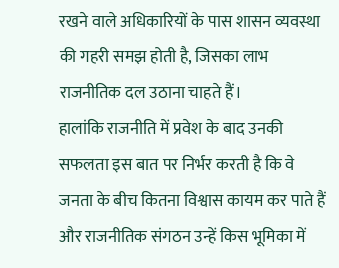रखने वाले अधिकारियों के पास शासन व्यवस्था की गहरी समझ होती है, जिसका लाभ राजनीतिक दल उठाना चाहते हैं।
हालांकि राजनीति में प्रवेश के बाद उनकी सफलता इस बात पर निर्भर करती है कि वे जनता के बीच कितना विश्वास कायम कर पाते हैं और राजनीतिक संगठन उन्हें किस भूमिका में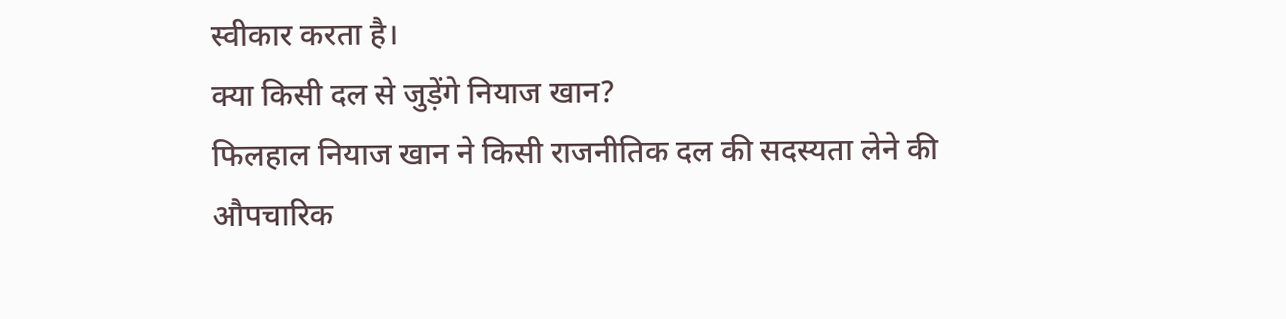स्वीकार करता है।
क्या किसी दल से जुड़ेंगे नियाज खान?
फिलहाल नियाज खान ने किसी राजनीतिक दल की सदस्यता लेने की औपचारिक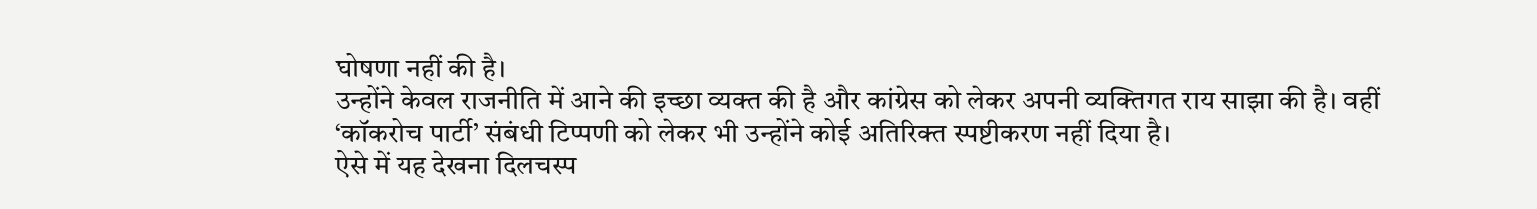घोषणा नहीं की है।
उन्होंने केवल राजनीति में आने की इच्छा व्यक्त की है और कांग्रेस को लेकर अपनी व्यक्तिगत राय साझा की है। वहीं ‘कॉकरोच पार्टी’ संबंधी टिप्पणी को लेकर भी उन्होंने कोई अतिरिक्त स्पष्टीकरण नहीं दिया है।
ऐसे में यह देखना दिलचस्प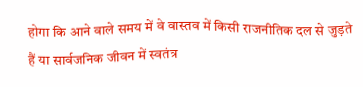होगा कि आने वाले समय में वे वास्तव में किसी राजनीतिक दल से जुड़ते हैं या सार्वजनिक जीवन में स्वतंत्र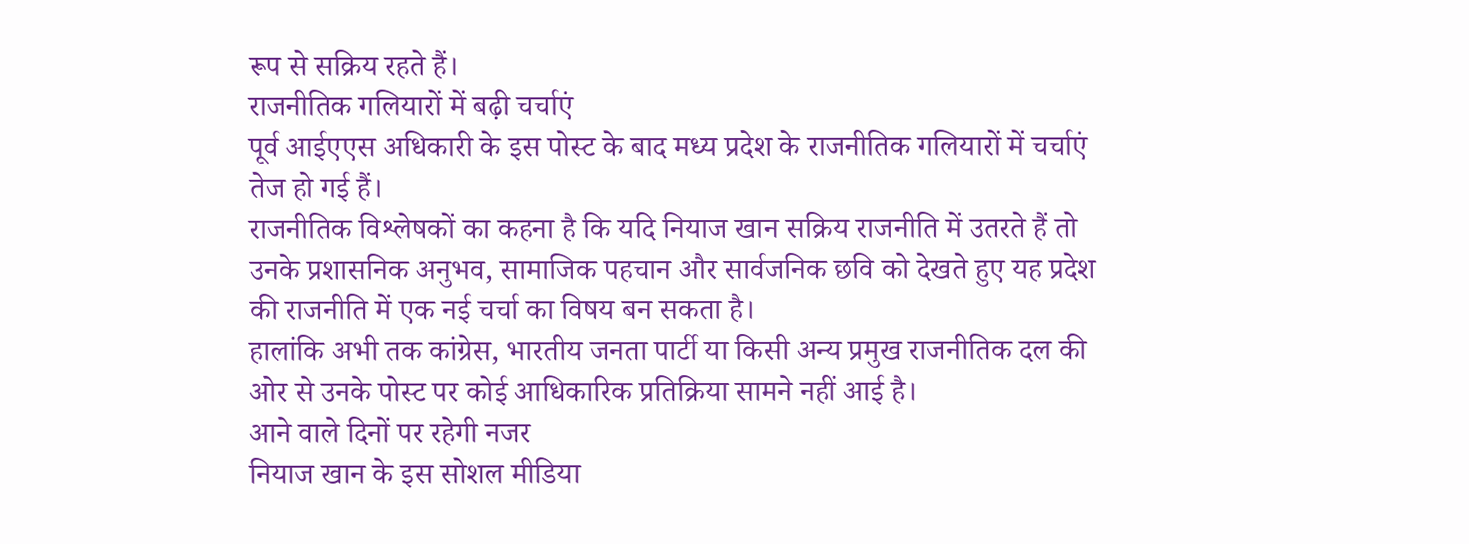रूप से सक्रिय रहते हैं।
राजनीतिक गलियारों में बढ़ी चर्चाएं
पूर्व आईएएस अधिकारी के इस पोस्ट के बाद मध्य प्रदेश के राजनीतिक गलियारों में चर्चाएं तेज हो गई हैं।
राजनीतिक विश्लेषकों का कहना है कि यदि नियाज खान सक्रिय राजनीति में उतरते हैं तो उनके प्रशासनिक अनुभव, सामाजिक पहचान और सार्वजनिक छवि को देखते हुए यह प्रदेश की राजनीति में एक नई चर्चा का विषय बन सकता है।
हालांकि अभी तक कांग्रेस, भारतीय जनता पार्टी या किसी अन्य प्रमुख राजनीतिक दल की ओर से उनके पोस्ट पर कोई आधिकारिक प्रतिक्रिया सामने नहीं आई है।
आने वाले दिनों पर रहेगी नजर
नियाज खान के इस सोशल मीडिया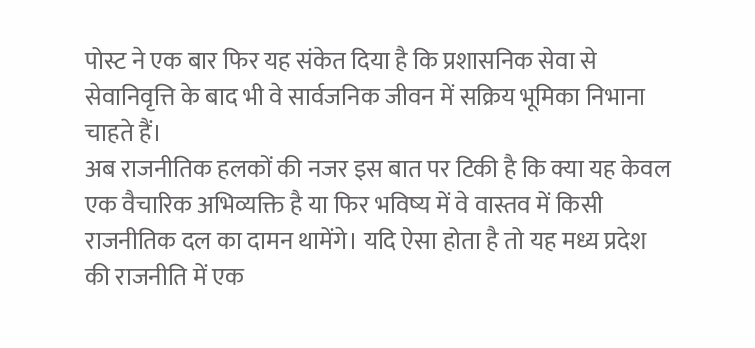पोस्ट ने एक बार फिर यह संकेत दिया है कि प्रशासनिक सेवा से सेवानिवृत्ति के बाद भी वे सार्वजनिक जीवन में सक्रिय भूमिका निभाना चाहते हैं।
अब राजनीतिक हलकों की नजर इस बात पर टिकी है कि क्या यह केवल एक वैचारिक अभिव्यक्ति है या फिर भविष्य में वे वास्तव में किसी राजनीतिक दल का दामन थामेंगे। यदि ऐसा होता है तो यह मध्य प्रदेश की राजनीति में एक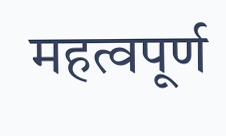महत्वपूर्ण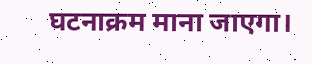घटनाक्रम माना जाएगा।